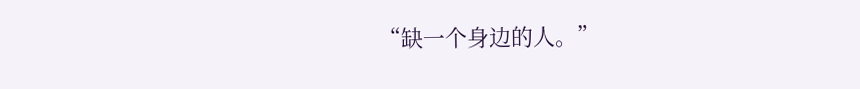“缺一个身边的人。”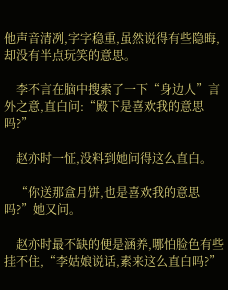他声音清冽,字字稳重,虽然说得有些隐晦,却没有半点玩笑的意思。

    李不言在脑中搜索了一下“身边人”言外之意,直白问:“殿下是喜欢我的意思吗?”

    赵亦时一怔,没料到她问得这么直白。

    “你送那盒月饼,也是喜欢我的意思吗?”她又问。

    赵亦时最不缺的便是涵养,哪怕脸色有些挂不住,“李姑娘说话,素来这么直白吗?”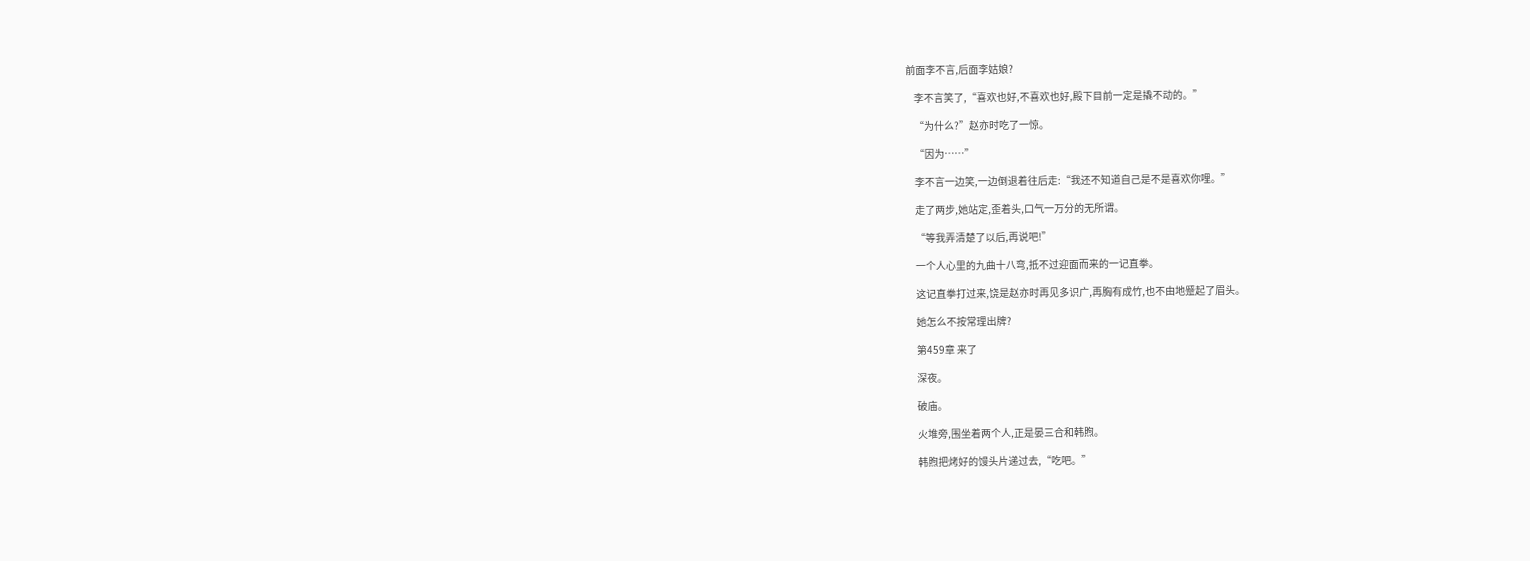前面李不言,后面李姑娘?

    李不言笑了,“喜欢也好,不喜欢也好,殿下目前一定是撬不动的。”

    “为什么?”赵亦时吃了一惊。

    “因为……”

    李不言一边笑,一边倒退着往后走:“我还不知道自己是不是喜欢你哩。”

    走了两步,她站定,歪着头,口气一万分的无所谓。

    “等我弄清楚了以后,再说吧!”

    一个人心里的九曲十八弯,抵不过迎面而来的一记直拳。

    这记直拳打过来,饶是赵亦时再见多识广,再胸有成竹,也不由地蹙起了眉头。

    她怎么不按常理出牌?

    第459章 来了

    深夜。

    破庙。

    火堆旁,围坐着两个人,正是晏三合和韩煦。

    韩煦把烤好的馒头片递过去,“吃吧。”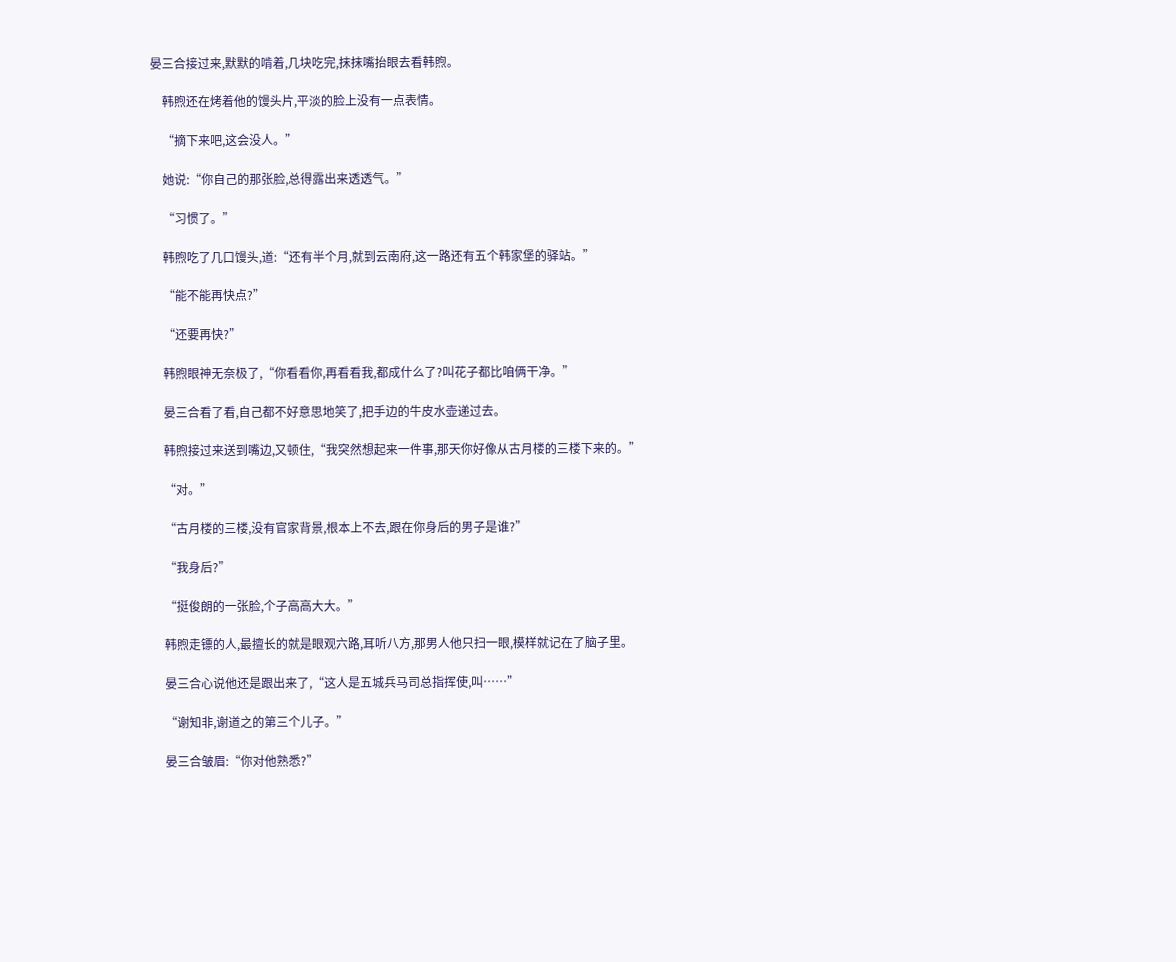晏三合接过来,默默的啃着,几块吃完,抹抹嘴抬眼去看韩煦。

    韩煦还在烤着他的馒头片,平淡的脸上没有一点表情。

    “摘下来吧,这会没人。”

    她说:“你自己的那张脸,总得露出来透透气。”

    “习惯了。”

    韩煦吃了几口馒头,道:“还有半个月,就到云南府,这一路还有五个韩家堡的驿站。”

    “能不能再快点?”

    “还要再快?”

    韩煦眼神无奈极了,“你看看你,再看看我,都成什么了?叫花子都比咱俩干净。”

    晏三合看了看,自己都不好意思地笑了,把手边的牛皮水壶递过去。

    韩煦接过来送到嘴边,又顿住,“我突然想起来一件事,那天你好像从古月楼的三楼下来的。”

    “对。”

    “古月楼的三楼,没有官家背景,根本上不去,跟在你身后的男子是谁?”

    “我身后?”

    “挺俊朗的一张脸,个子高高大大。”

    韩煦走镖的人,最擅长的就是眼观六路,耳听八方,那男人他只扫一眼,模样就记在了脑子里。

    晏三合心说他还是跟出来了,“这人是五城兵马司总指挥使,叫……”

    “谢知非,谢道之的第三个儿子。”

    晏三合皱眉:“你对他熟悉?”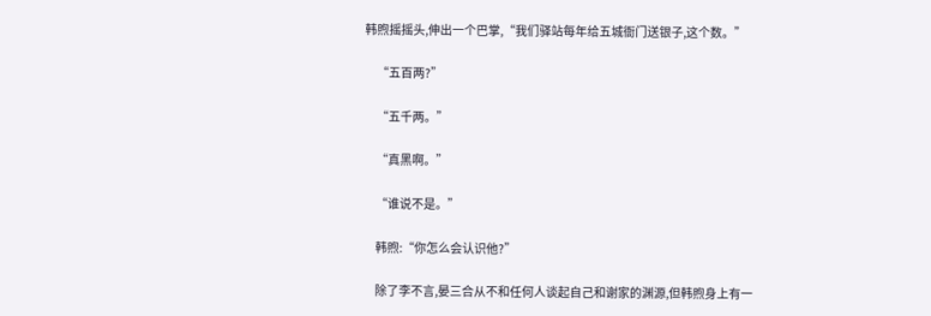韩煦摇摇头,伸出一个巴掌,“我们驿站每年给五城衙门送银子,这个数。”

    “五百两?”

    “五千两。”

    “真黑啊。”

    “谁说不是。”

    韩煦:“你怎么会认识他?”

    除了李不言,晏三合从不和任何人谈起自己和谢家的渊源,但韩煦身上有一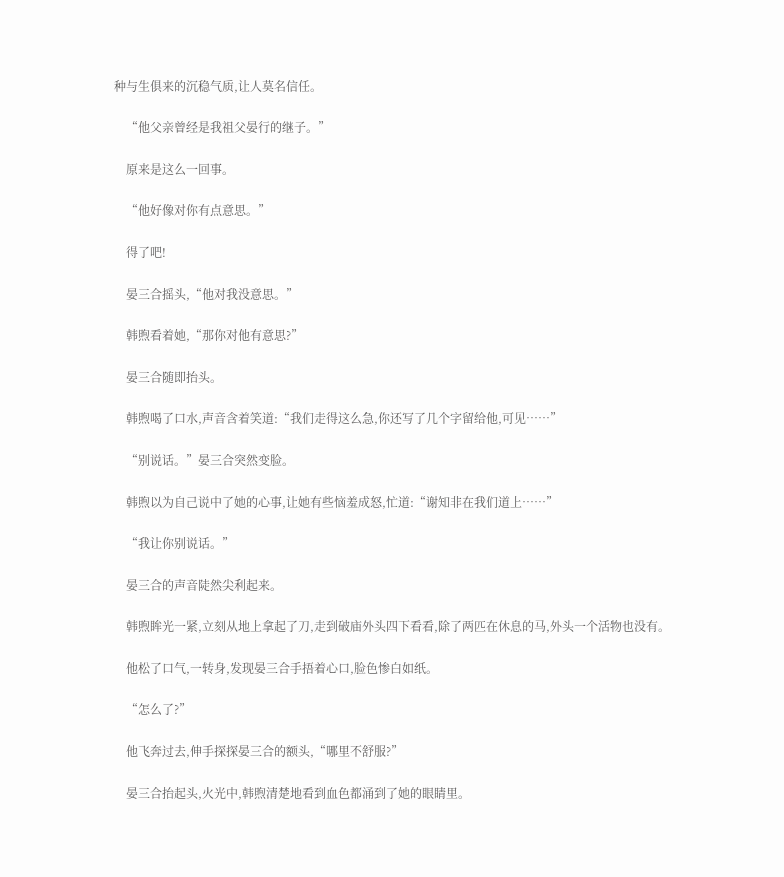种与生俱来的沉稳气质,让人莫名信任。

    “他父亲曾经是我祖父晏行的继子。”

    原来是这么一回事。

    “他好像对你有点意思。”

    得了吧!

    晏三合摇头,“他对我没意思。”

    韩煦看着她,“那你对他有意思?”

    晏三合随即抬头。

    韩煦喝了口水,声音含着笑道:“我们走得这么急,你还写了几个字留给他,可见……”

    “别说话。”晏三合突然变脸。

    韩煦以为自己说中了她的心事,让她有些恼羞成怒,忙道:“谢知非在我们道上……”

    “我让你别说话。”

    晏三合的声音陡然尖利起来。

    韩煦眸光一紧,立刻从地上拿起了刀,走到破庙外头四下看看,除了两匹在休息的马,外头一个活物也没有。

    他松了口气,一转身,发现晏三合手捂着心口,脸色惨白如纸。

    “怎么了?”

    他飞奔过去,伸手探探晏三合的额头,“哪里不舒服?”

    晏三合抬起头,火光中,韩煦清楚地看到血色都涌到了她的眼睛里。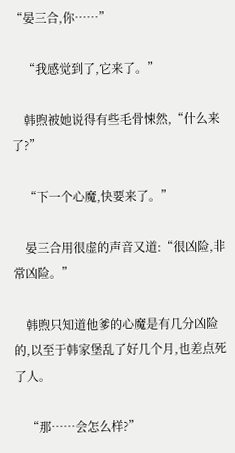“晏三合,你……”

    “我感觉到了,它来了。”

    韩煦被她说得有些毛骨悚然,“什么来了?”

    “下一个心魔,快要来了。”

    晏三合用很虚的声音又道:“很凶险,非常凶险。”

    韩煦只知道他爹的心魔是有几分凶险的,以至于韩家堡乱了好几个月,也差点死了人。

    “那……会怎么样?”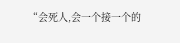“会死人,会一个接一个的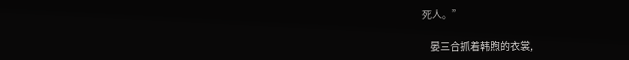死人。”

    晏三合抓着韩煦的衣裳,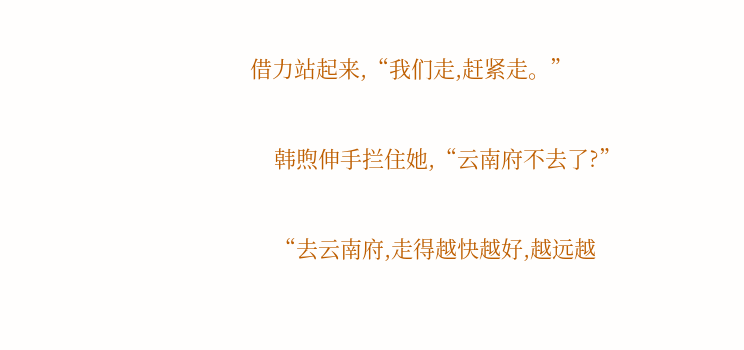借力站起来,“我们走,赶紧走。”

    韩煦伸手拦住她,“云南府不去了?”

    “去云南府,走得越快越好,越远越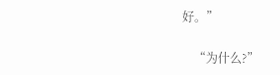好。”

    “为什么?”